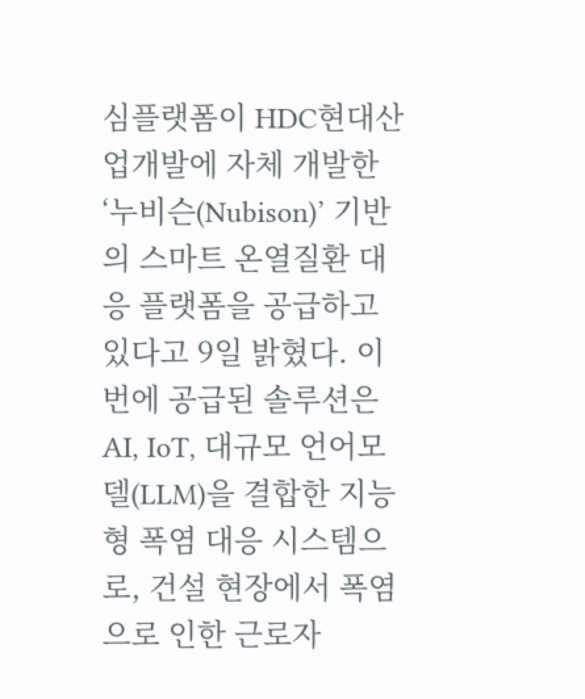심플랫폼이 HDC현대산업개발에 자체 개발한 ‘누비슨(Nubison)’ 기반의 스마트 온열질환 대응 플랫폼을 공급하고 있다고 9일 밝혔다. 이번에 공급된 솔루션은 AI, IoT, 대규모 언어모델(LLM)을 결합한 지능형 폭염 대응 시스템으로, 건설 현장에서 폭염으로 인한 근로자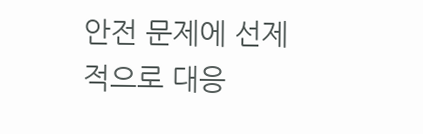안전 문제에 선제적으로 대응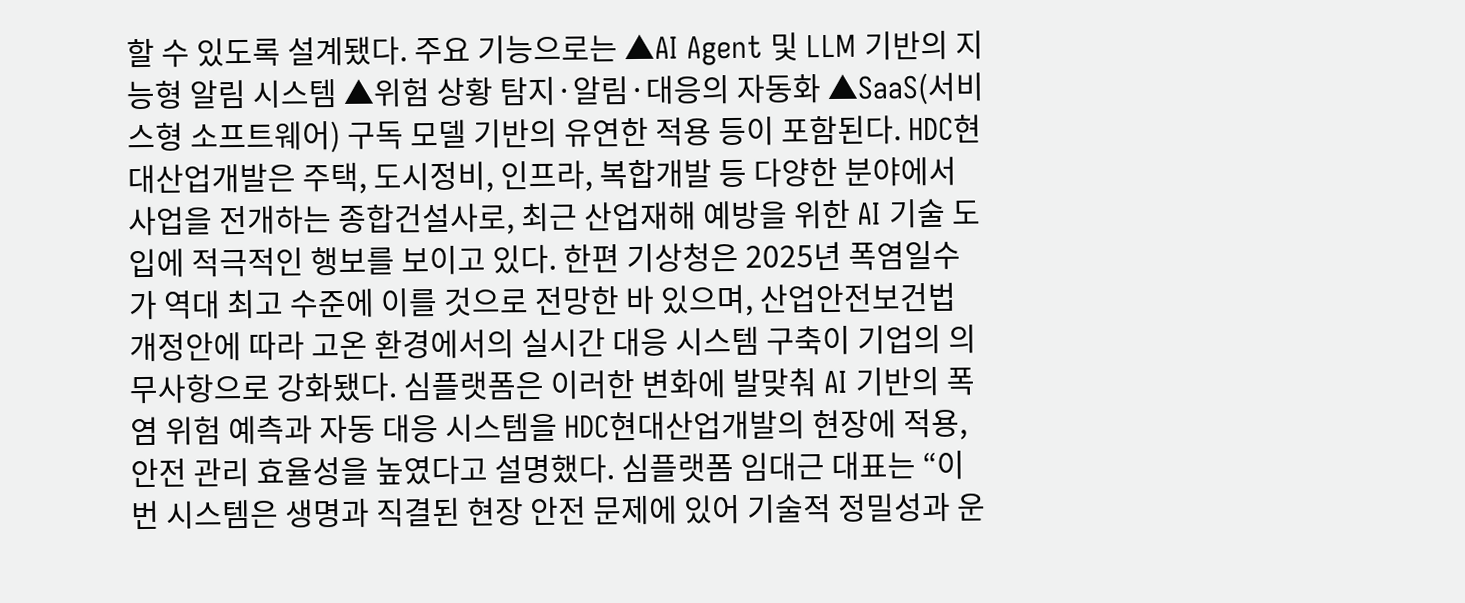할 수 있도록 설계됐다. 주요 기능으로는 ▲AI Agent 및 LLM 기반의 지능형 알림 시스템 ▲위험 상황 탐지·알림·대응의 자동화 ▲SaaS(서비스형 소프트웨어) 구독 모델 기반의 유연한 적용 등이 포함된다. HDC현대산업개발은 주택, 도시정비, 인프라, 복합개발 등 다양한 분야에서 사업을 전개하는 종합건설사로, 최근 산업재해 예방을 위한 AI 기술 도입에 적극적인 행보를 보이고 있다. 한편 기상청은 2025년 폭염일수가 역대 최고 수준에 이를 것으로 전망한 바 있으며, 산업안전보건법 개정안에 따라 고온 환경에서의 실시간 대응 시스템 구축이 기업의 의무사항으로 강화됐다. 심플랫폼은 이러한 변화에 발맞춰 AI 기반의 폭염 위험 예측과 자동 대응 시스템을 HDC현대산업개발의 현장에 적용, 안전 관리 효율성을 높였다고 설명했다. 심플랫폼 임대근 대표는 “이번 시스템은 생명과 직결된 현장 안전 문제에 있어 기술적 정밀성과 운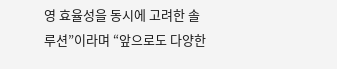영 효율성을 동시에 고려한 솔루션”이라며 “앞으로도 다양한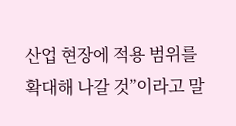산업 현장에 적용 범위를 확대해 나갈 것”이라고 말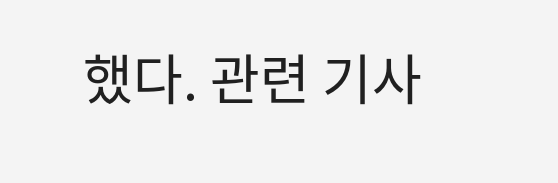했다. 관련 기사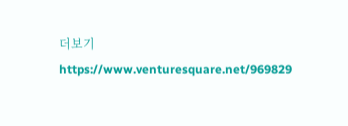더보기 https://www.venturesquare.net/969829